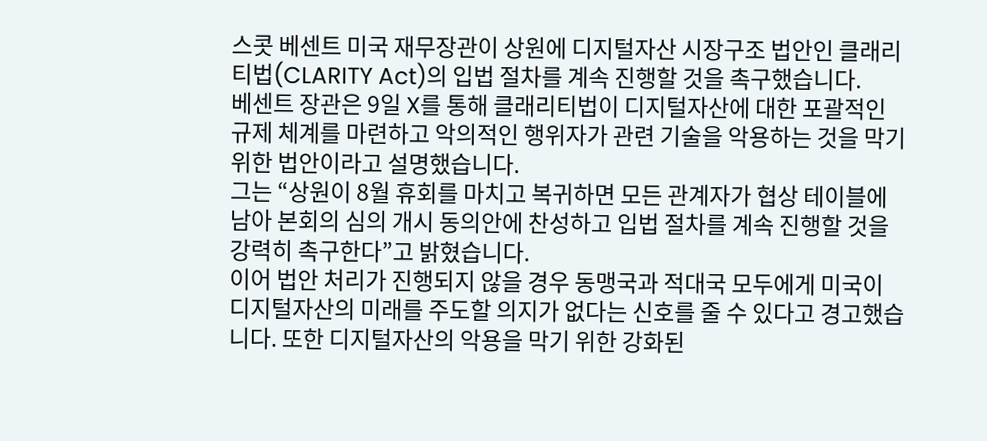스콧 베센트 미국 재무장관이 상원에 디지털자산 시장구조 법안인 클래리티법(CLARITY Act)의 입법 절차를 계속 진행할 것을 촉구했습니다.
베센트 장관은 9일 X를 통해 클래리티법이 디지털자산에 대한 포괄적인 규제 체계를 마련하고 악의적인 행위자가 관련 기술을 악용하는 것을 막기 위한 법안이라고 설명했습니다.
그는 “상원이 8월 휴회를 마치고 복귀하면 모든 관계자가 협상 테이블에 남아 본회의 심의 개시 동의안에 찬성하고 입법 절차를 계속 진행할 것을 강력히 촉구한다”고 밝혔습니다.
이어 법안 처리가 진행되지 않을 경우 동맹국과 적대국 모두에게 미국이 디지털자산의 미래를 주도할 의지가 없다는 신호를 줄 수 있다고 경고했습니다. 또한 디지털자산의 악용을 막기 위한 강화된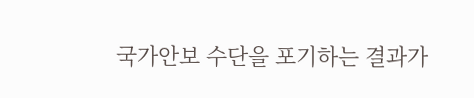국가안보 수단을 포기하는 결과가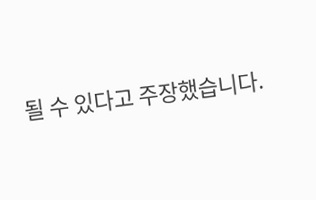될 수 있다고 주장했습니다.